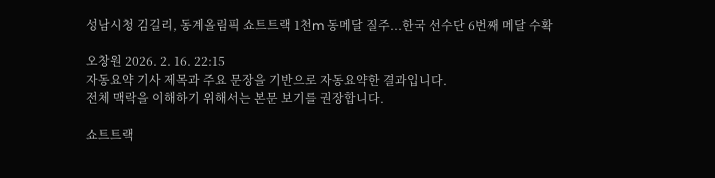성남시청 김길리, 동계올림픽 쇼트트랙 1천m 동메달 질주...한국 선수단 6번째 메달 수확

오창원 2026. 2. 16. 22:15
자동요약 기사 제목과 주요 문장을 기반으로 자동요약한 결과입니다.
전체 맥락을 이해하기 위해서는 본문 보기를 권장합니다.

쇼트트랙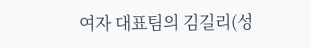여자 대표팀의 김길리(성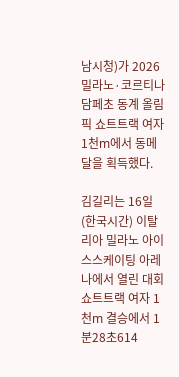남시청)가 2026 밀라노·코르티나담페초 동계 올림픽 쇼트트랙 여자 1천m에서 동메달을 획득했다.

김길리는 16일(한국시간) 이탈리아 밀라노 아이스스케이팅 아레나에서 열린 대회 쇼트트랙 여자 1천m 결승에서 1분28초614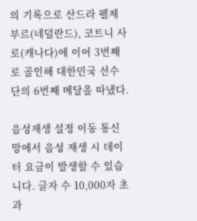의 기록으로 산드라 펠제부르(네덜란드), 코트니 사로(캐나다)에 이어 3번째로 골인해 대한민국 선수단의 6번째 메달을 따냈다.

음성재생 설정 이동 통신망에서 음성 재생 시 데이터 요금이 발생할 수 있습니다. 글자 수 10,000자 초과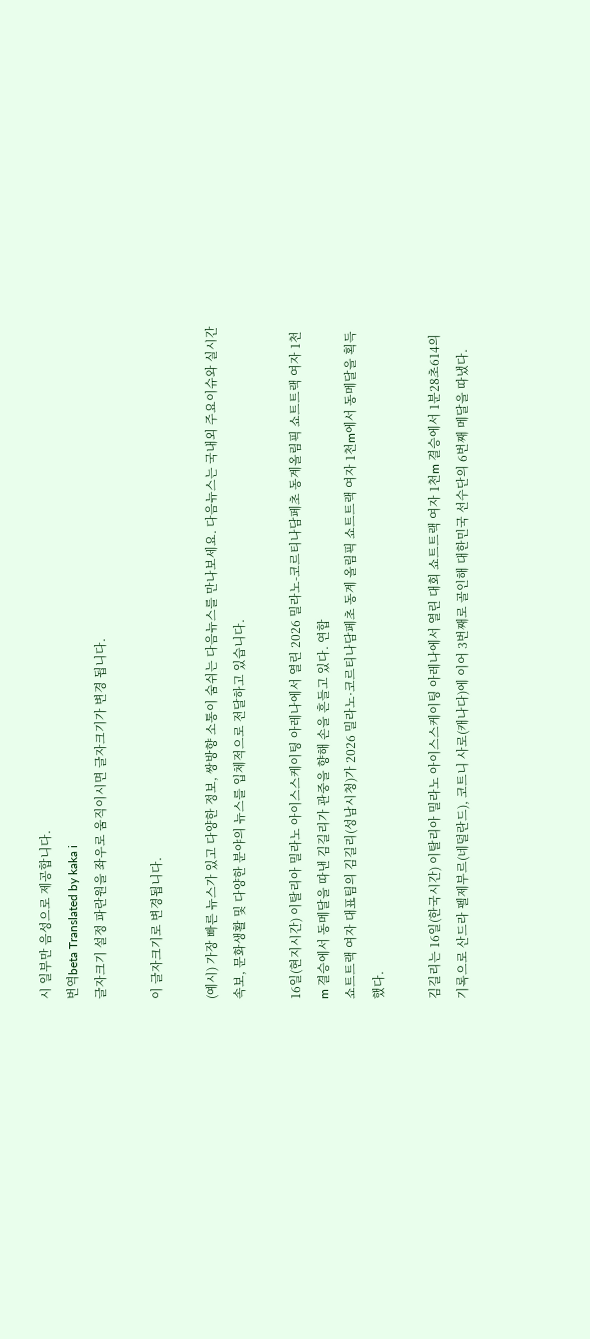시 일부만 음성으로 제공합니다.
번역beta Translated by kaka i
글자크기 설정 파란원을 좌우로 움직이시면 글자크기가 변경 됩니다.

이 글자크기로 변경됩니다.

(예시) 가장 빠른 뉴스가 있고 다양한 정보, 쌍방향 소통이 숨쉬는 다음뉴스를 만나보세요. 다음뉴스는 국내외 주요이슈와 실시간 속보, 문화생활 및 다양한 분야의 뉴스를 입체적으로 전달하고 있습니다.

16일(현지시간) 이탈리아 밀라노 아이스스케이팅 아레나에서 열린 2026 밀라노-코르티나담페초 동계올림픽 쇼트트랙 여자 1천m 결승에서 동메달을 따낸 김길리가 관중을 향해 손을 흔들고 있다. 연합
쇼트트랙 여자 대표팀의 김길리(성남시청)가 2026 밀라노·코르티나담페초 동계 올림픽 쇼트트랙 여자 1천m에서 동메달을 획득했다.

김길리는 16일(한국시간) 이탈리아 밀라노 아이스스케이팅 아레나에서 열린 대회 쇼트트랙 여자 1천m 결승에서 1분28초614의 기록으로 산드라 펠제부르(네덜란드), 코트니 사로(캐나다)에 이어 3번째로 골인해 대한민국 선수단의 6번째 메달을 따냈다.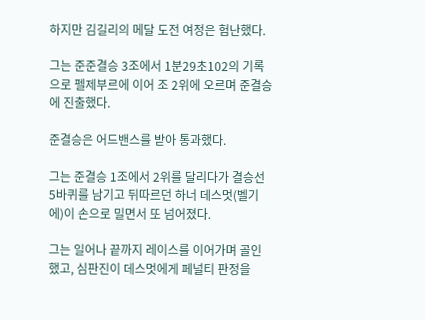하지만 김길리의 메달 도전 여정은 험난했다.

그는 준준결승 3조에서 1분29초102의 기록으로 펠제부르에 이어 조 2위에 오르며 준결승에 진출했다.

준결승은 어드밴스를 받아 통과했다.

그는 준결승 1조에서 2위를 달리다가 결승선 5바퀴를 남기고 뒤따르던 하너 데스멋(벨기에)이 손으로 밀면서 또 넘어졌다.

그는 일어나 끝까지 레이스를 이어가며 골인했고, 심판진이 데스멋에게 페널티 판정을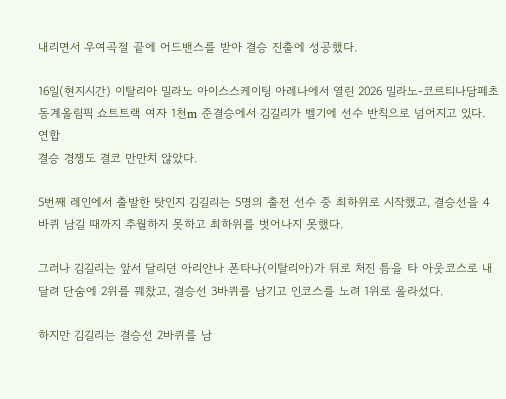내리면서 우여곡절 끝에 어드밴스를 받아 결승 진출에 성공했다.

16일(현지시간) 이탈리아 밀라노 아이스스케이팅 아레나에서 열린 2026 밀라노-코르티나담페초 동계올림픽 쇼트트랙 여자 1천m 준결승에서 김길리가 벨기에 선수 반칙으로 넘어지고 있다. 연합
결승 경쟁도 결코 만만치 않았다.

5번째 레인에서 출발한 탓인지 김길리는 5명의 출전 선수 중 최하위로 시작했고, 결승선을 4바퀴 남길 때까지 추월하지 못하고 최하위를 벗어나지 못했다.

그러나 김길리는 앞서 달리던 아리안나 폰타나(이탈리아)가 뒤로 처진 틈을 타 아웃코스로 내달려 단숨에 2위를 꿰찼고, 결승선 3바퀴를 남기고 인코스를 노려 1위로 올라섰다.

하지만 김길리는 결승선 2바퀴를 남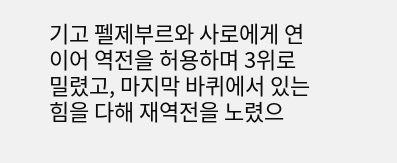기고 펠제부르와 사로에게 연이어 역전을 허용하며 3위로 밀렸고, 마지막 바퀴에서 있는 힘을 다해 재역전을 노렸으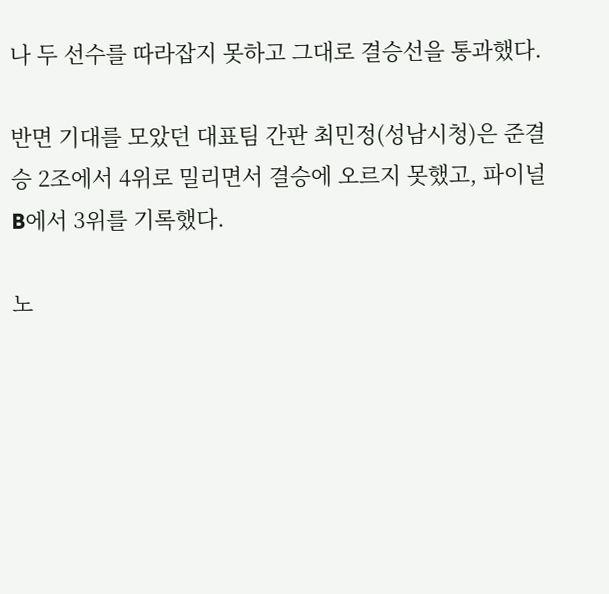나 두 선수를 따라잡지 못하고 그대로 결승선을 통과했다.

반면 기대를 모았던 대표팀 간판 최민정(성남시청)은 준결승 2조에서 4위로 밀리면서 결승에 오르지 못했고, 파이널 B에서 3위를 기록했다.

노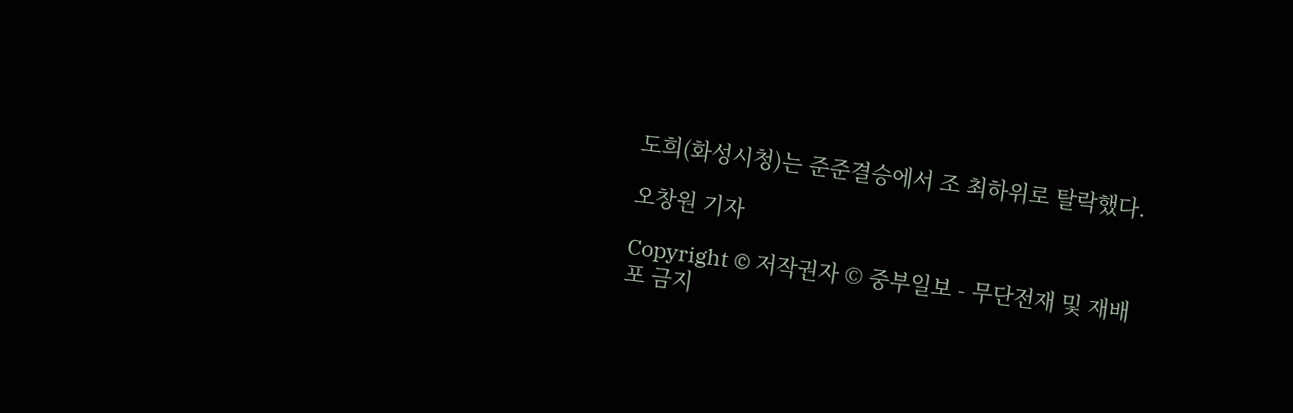도희(화성시청)는 준준결승에서 조 최하위로 탈락했다.

오창원 기자

Copyright © 저작권자 © 중부일보 - 무단전재 및 재배포 금지